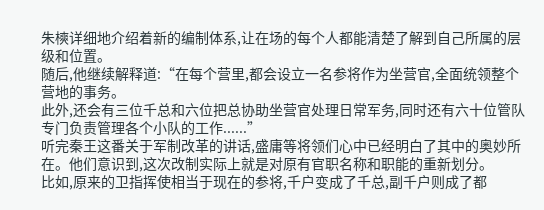朱樉详细地介绍着新的编制体系,让在场的每个人都能清楚了解到自己所属的层级和位置。
随后,他继续解释道:“在每个营里,都会设立一名参将作为坐营官,全面统领整个营地的事务。
此外,还会有三位千总和六位把总协助坐营官处理日常军务,同时还有六十位管队专门负责管理各个小队的工作......”
听完秦王这番关于军制改革的讲话,盛庸等将领们心中已经明白了其中的奥妙所在。他们意识到,这次改制实际上就是对原有官职名称和职能的重新划分。
比如,原来的卫指挥使相当于现在的参将,千户变成了千总,副千户则成了都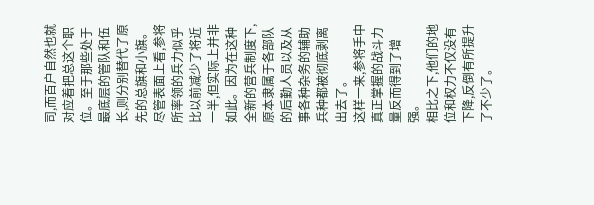司,而百户自然也就对应着把总这个职位。至于那些处于最底层的管队和伍长,则分别替代了原先的总旗和小旗。
尽管表面上看,参将所率领的兵力似乎比以前减少了将近一半,但实际上并非如此。因为在这种全新的营兵制度下,原本隶属于各部队的后勤人员以及从事各种杂务的辅助兵种都被彻底剥离出去了。
这样一来,参将手中真正掌握的战斗力量反而得到了增强。
相比之下,他们的地位和权力不仅没有下降,反倒有所提升了不少了。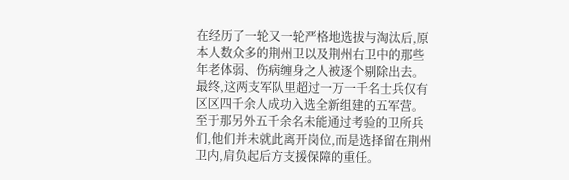在经历了一轮又一轮严格地选拔与淘汰后,原本人数众多的荆州卫以及荆州右卫中的那些年老体弱、伤病缠身之人被逐个剔除出去。
最终,这两支军队里超过一万一千名士兵仅有区区四千余人成功入选全新组建的五军营。
至于那另外五千余名未能通过考验的卫所兵们,他们并未就此离开岗位,而是选择留在荆州卫内,肩负起后方支援保障的重任。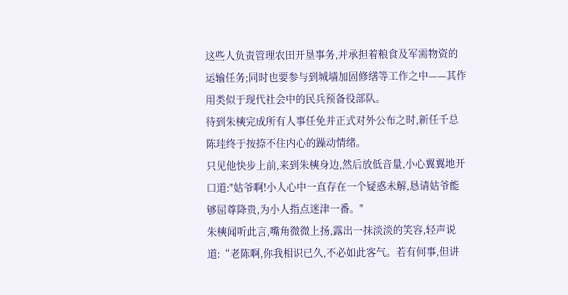这些人负责管理农田开垦事务,并承担着粮食及军需物资的运输任务;同时也要参与到城墙加固修缮等工作之中——其作用类似于现代社会中的民兵预备役部队。
待到朱樉完成所有人事任免并正式对外公布之时,新任千总陈珪终于按捺不住内心的躁动情绪。
只见他快步上前,来到朱樉身边,然后放低音量,小心翼翼地开口道:"姑爷啊!小人心中一直存在一个疑惑未解,恳请姑爷能够屈尊降贵,为小人指点迷津一番。"
朱樉闻听此言,嘴角微微上扬,露出一抹淡淡的笑容,轻声说道:“老陈啊,你我相识已久,不必如此客气。若有何事,但讲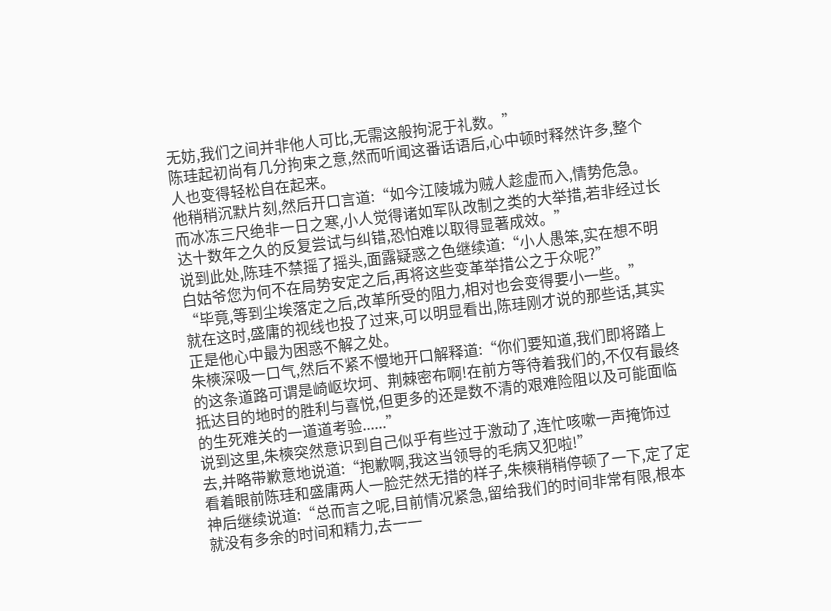无妨,我们之间并非他人可比,无需这般拘泥于礼数。”
陈珪起初尚有几分拘束之意,然而听闻这番话语后,心中顿时释然许多,整个人也变得轻松自在起来。
他稍稍沉默片刻,然后开口言道:“如今江陵城为贼人趁虚而入,情势危急。而冰冻三尺绝非一日之寒,小人觉得诸如军队改制之类的大举措,若非经过长达十数年之久的反复尝试与纠错,恐怕难以取得显著成效。”
说到此处,陈珪不禁摇了摇头,面露疑惑之色继续道:“小人愚笨,实在想不明白姑爷您为何不在局势安定之后,再将这些变革举措公之于众呢?”
“毕竟,等到尘埃落定之后,改革所受的阻力,相对也会变得要小一些。”
就在这时,盛庸的视线也投了过来,可以明显看出,陈珪刚才说的那些话,其实正是他心中最为困惑不解之处。
朱樉深吸一口气,然后不紧不慢地开口解释道:“你们要知道,我们即将踏上的这条道路可谓是崎岖坎坷、荆棘密布啊!在前方等待着我们的,不仅有最终抵达目的地时的胜利与喜悦,但更多的还是数不清的艰难险阻以及可能面临的生死难关的一道道考验......”
说到这里,朱樉突然意识到自己似乎有些过于激动了,连忙咳嗽一声掩饰过去,并略带歉意地说道:“抱歉啊,我这当领导的毛病又犯啦!”
看着眼前陈珪和盛庸两人一脸茫然无措的样子,朱樉稍稍停顿了一下,定了定神后继续说道:“总而言之呢,目前情况紧急,留给我们的时间非常有限,根本就没有多余的时间和精力,去一一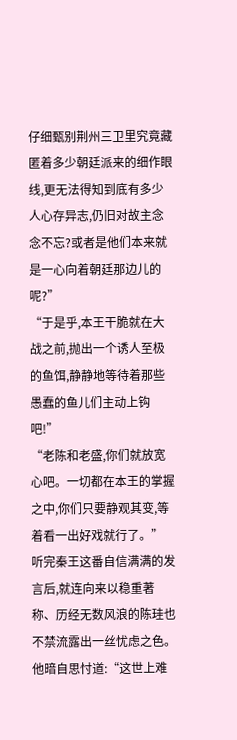仔细甄别荆州三卫里究竟藏匿着多少朝廷派来的细作眼线,更无法得知到底有多少人心存异志,仍旧对故主念念不忘?或者是他们本来就是一心向着朝廷那边儿的呢?”
“于是乎,本王干脆就在大战之前,抛出一个诱人至极的鱼饵,静静地等待着那些愚蠢的鱼儿们主动上钩吧!”
“老陈和老盛,你们就放宽心吧。一切都在本王的掌握之中,你们只要静观其变,等着看一出好戏就行了。”
听完秦王这番自信满满的发言后,就连向来以稳重著称、历经无数风浪的陈珪也不禁流露出一丝忧虑之色。他暗自思忖道:“这世上难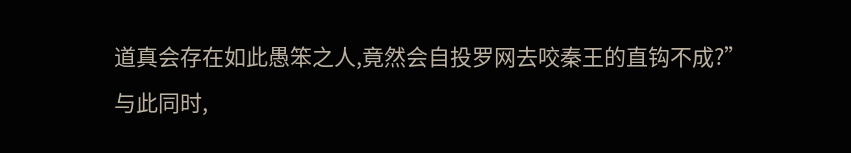道真会存在如此愚笨之人,竟然会自投罗网去咬秦王的直钩不成?”
与此同时,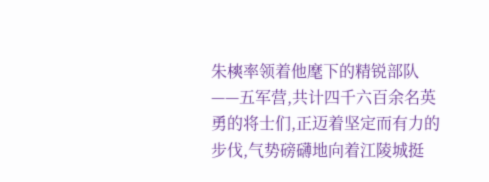朱樉率领着他麾下的精锐部队——五军营,共计四千六百余名英勇的将士们,正迈着坚定而有力的步伐,气势磅礴地向着江陵城挺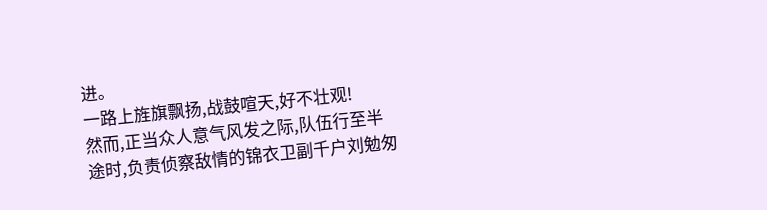进。
一路上旌旗飘扬,战鼓喧天,好不壮观!
然而,正当众人意气风发之际,队伍行至半途时,负责侦察敌情的锦衣卫副千户刘勉匆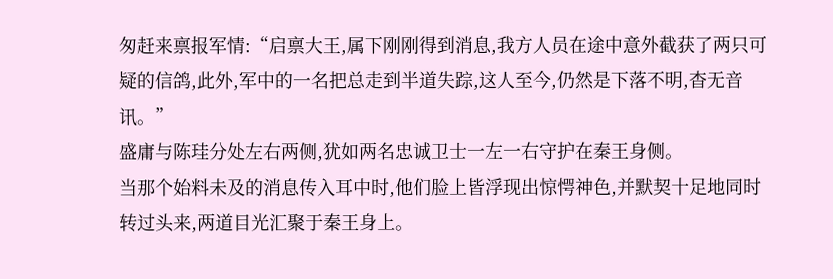匆赶来禀报军情:“启禀大王,属下刚刚得到消息,我方人员在途中意外截获了两只可疑的信鸽,此外,军中的一名把总走到半道失踪,这人至今,仍然是下落不明,杳无音讯。”
盛庸与陈珪分处左右两侧,犹如两名忠诚卫士一左一右守护在秦王身侧。
当那个始料未及的消息传入耳中时,他们脸上皆浮现出惊愕神色,并默契十足地同时转过头来,两道目光汇聚于秦王身上。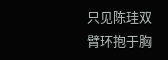只见陈珪双臂环抱于胸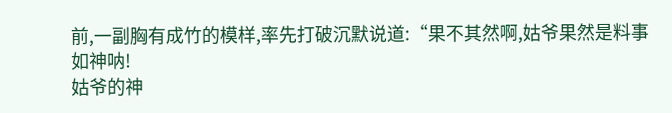前,一副胸有成竹的模样,率先打破沉默说道:“果不其然啊,姑爷果然是料事如神呐!
姑爷的神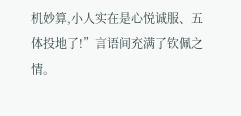机妙算,小人实在是心悦诚服、五体投地了!”言语间充满了钦佩之情。